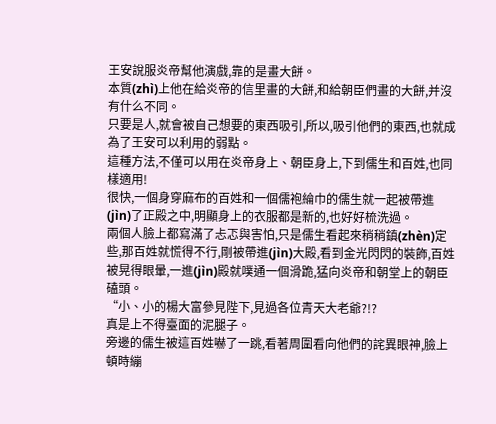王安說服炎帝幫他演戲,靠的是畫大餅。
本質(zhì)上他在給炎帝的信里畫的大餅,和給朝臣們畫的大餅,并沒有什么不同。
只要是人,就會被自己想要的東西吸引,所以,吸引他們的東西,也就成為了王安可以利用的弱點。
這種方法,不僅可以用在炎帝身上、朝臣身上,下到儒生和百姓,也同樣適用!
很快,一個身穿麻布的百姓和一個儒袍綸巾的儒生就一起被帶進(jìn)了正殿之中,明顯身上的衣服都是新的,也好好梳洗過。
兩個人臉上都寫滿了忐忑與害怕,只是儒生看起來稍稍鎮(zhèn)定些,那百姓就慌得不行,剛被帶進(jìn)大殿,看到金光閃閃的裝飾,百姓被晃得眼暈,一進(jìn)殿就噗通一個滑跪,猛向炎帝和朝堂上的朝臣磕頭。
“小、小的楊大富參見陛下,見過各位青天大老爺?!?
真是上不得臺面的泥腿子。
旁邊的儒生被這百姓嚇了一跳,看著周圍看向他們的詫異眼神,臉上頓時繃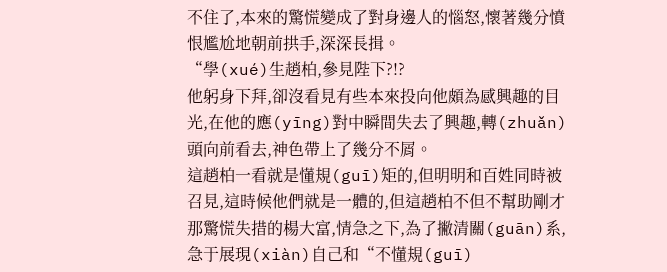不住了,本來的驚慌變成了對身邊人的惱怒,懷著幾分憤恨尷尬地朝前拱手,深深長揖。
“學(xué)生趙柏,參見陛下?!?
他躬身下拜,卻沒看見有些本來投向他頗為感興趣的目光,在他的應(yīng)對中瞬間失去了興趣,轉(zhuǎn)頭向前看去,神色帶上了幾分不屑。
這趙柏一看就是懂規(guī)矩的,但明明和百姓同時被召見,這時候他們就是一體的,但這趙柏不但不幫助剛才那驚慌失措的楊大富,情急之下,為了撇清關(guān)系,急于展現(xiàn)自己和“不懂規(guī)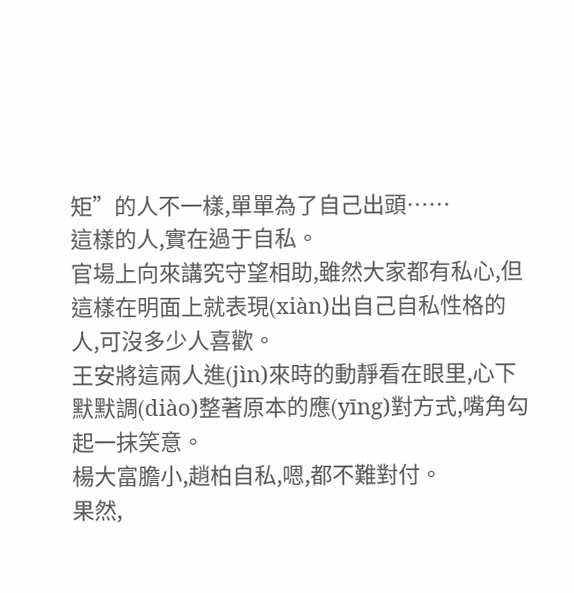矩”的人不一樣,單單為了自己出頭……
這樣的人,實在過于自私。
官場上向來講究守望相助,雖然大家都有私心,但這樣在明面上就表現(xiàn)出自己自私性格的人,可沒多少人喜歡。
王安將這兩人進(jìn)來時的動靜看在眼里,心下默默調(diào)整著原本的應(yīng)對方式,嘴角勾起一抹笑意。
楊大富膽小,趙柏自私,嗯,都不難對付。
果然,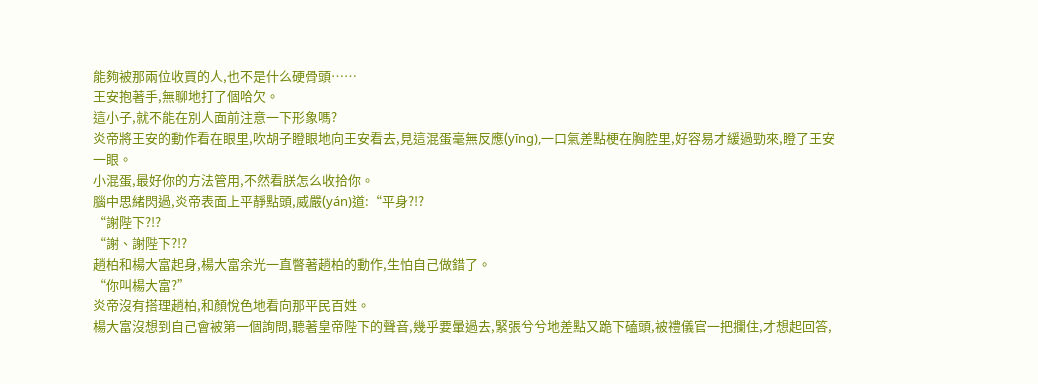能夠被那兩位收買的人,也不是什么硬骨頭……
王安抱著手,無聊地打了個哈欠。
這小子,就不能在別人面前注意一下形象嗎?
炎帝將王安的動作看在眼里,吹胡子瞪眼地向王安看去,見這混蛋毫無反應(yīng),一口氣差點梗在胸腔里,好容易才緩過勁來,瞪了王安一眼。
小混蛋,最好你的方法管用,不然看朕怎么收拾你。
腦中思緒閃過,炎帝表面上平靜點頭,威嚴(yán)道:“平身?!?
“謝陛下?!?
“謝、謝陛下?!?
趙柏和楊大富起身,楊大富余光一直瞥著趙柏的動作,生怕自己做錯了。
“你叫楊大富?”
炎帝沒有搭理趙柏,和顏悅色地看向那平民百姓。
楊大富沒想到自己會被第一個詢問,聽著皇帝陛下的聲音,幾乎要暈過去,緊張兮兮地差點又跪下磕頭,被禮儀官一把攔住,才想起回答,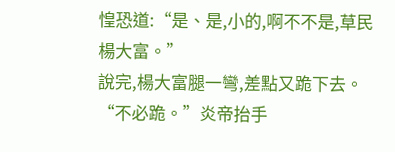惶恐道:“是、是,小的,啊不不是,草民楊大富。”
說完,楊大富腿一彎,差點又跪下去。
“不必跪。”炎帝抬手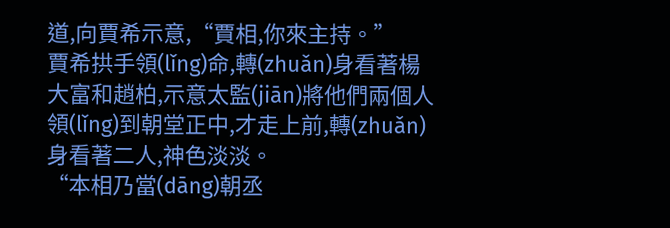道,向賈希示意,“賈相,你來主持。”
賈希拱手領(lǐng)命,轉(zhuǎn)身看著楊大富和趙柏,示意太監(jiān)將他們兩個人領(lǐng)到朝堂正中,才走上前,轉(zhuǎn)身看著二人,神色淡淡。
“本相乃當(dāng)朝丞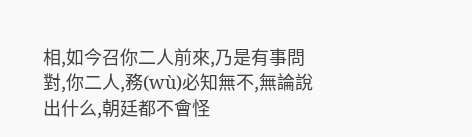相,如今召你二人前來,乃是有事問對,你二人,務(wù)必知無不,無論說出什么,朝廷都不會怪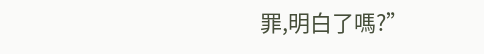罪,明白了嗎?”